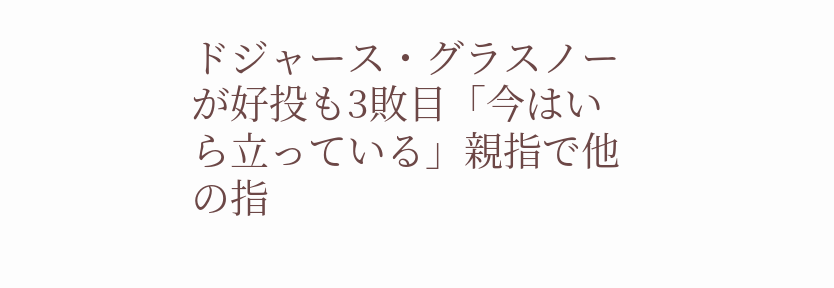ドジャース・グラスノーが好投も3敗目「今はいら立っている」親指で他の指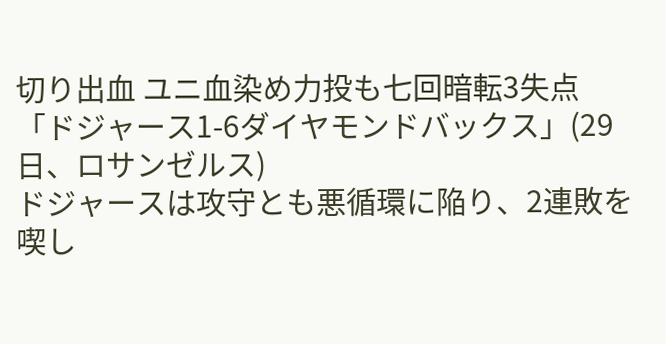切り出血 ユニ血染め力投も七回暗転3失点
「ドジャース1-6ダイヤモンドバックス」(29日、ロサンゼルス)
ドジャースは攻守とも悪循環に陥り、2連敗を喫し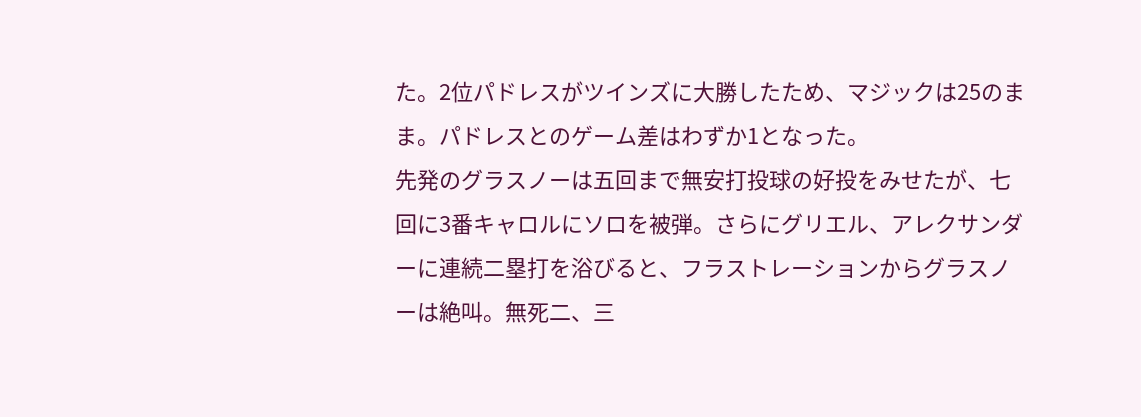た。2位パドレスがツインズに大勝したため、マジックは25のまま。パドレスとのゲーム差はわずか1となった。
先発のグラスノーは五回まで無安打投球の好投をみせたが、七回に3番キャロルにソロを被弾。さらにグリエル、アレクサンダーに連続二塁打を浴びると、フラストレーションからグラスノーは絶叫。無死二、三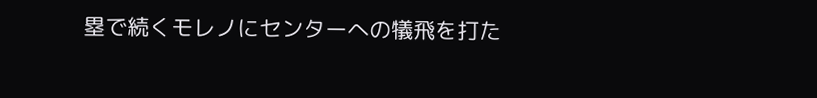塁で続くモレノにセンターへの犠飛を打た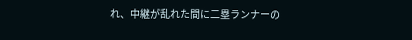れ、中継が乱れた間に二塁ランナーの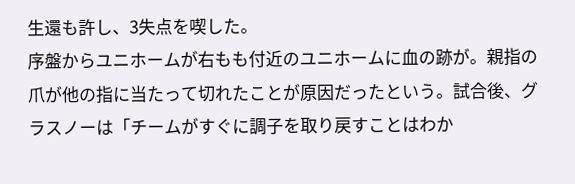生還も許し、3失点を喫した。
序盤からユニホームが右もも付近のユニホームに血の跡が。親指の爪が他の指に当たって切れたことが原因だったという。試合後、グラスノーは「チームがすぐに調子を取り戻すことはわか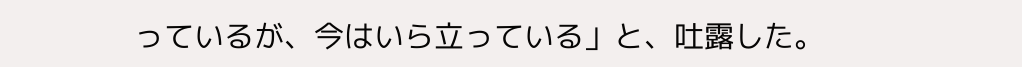っているが、今はいら立っている」と、吐露した。